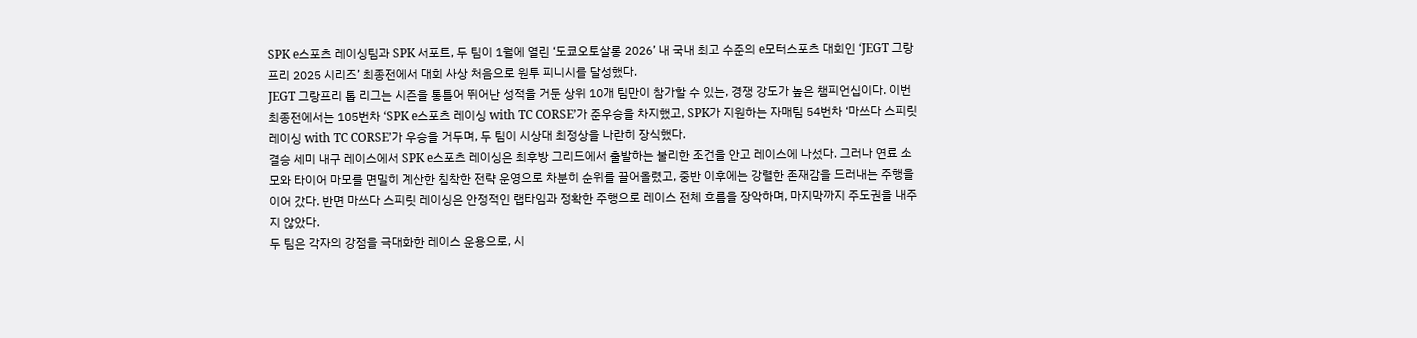SPK e스포츠 레이싱팀과 SPK 서포트, 두 팀이 1월에 열린 ‘도쿄오토살롱 2026’ 내 국내 최고 수준의 e모터스포츠 대회인 ‘JEGT 그랑프리 2025 시리즈’ 최종전에서 대회 사상 처음으로 원투 피니시를 달성했다.
JEGT 그랑프리 톱 리그는 시즌을 통틀어 뛰어난 성적을 거둔 상위 10개 팀만이 참가할 수 있는, 경쟁 강도가 높은 챔피언십이다. 이번 최종전에서는 105번차 ‘SPK e스포츠 레이싱 with TC CORSE’가 준우승을 차지했고, SPK가 지원하는 자매팀 54번차 ‘마쓰다 스피릿 레이싱 with TC CORSE’가 우승을 거두며, 두 팀이 시상대 최정상을 나란히 장식했다.
결승 세미 내구 레이스에서 SPK e스포츠 레이싱은 최후방 그리드에서 출발하는 불리한 조건을 안고 레이스에 나섰다. 그러나 연료 소모와 타이어 마모를 면밀히 계산한 침착한 전략 운영으로 차분히 순위를 끌어올렸고, 중반 이후에는 강렬한 존재감을 드러내는 주행을 이어 갔다. 반면 마쓰다 스피릿 레이싱은 안정적인 랩타임과 정확한 주행으로 레이스 전체 흐름을 장악하며, 마지막까지 주도권을 내주지 않았다.
두 팀은 각자의 강점을 극대화한 레이스 운용으로, 시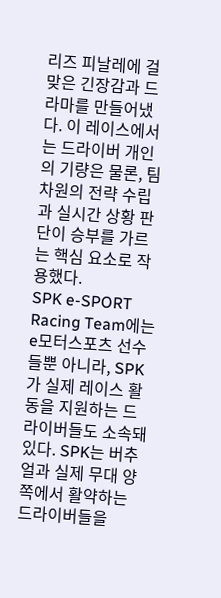리즈 피날레에 걸맞은 긴장감과 드라마를 만들어냈다. 이 레이스에서는 드라이버 개인의 기량은 물론, 팀 차원의 전략 수립과 실시간 상황 판단이 승부를 가르는 핵심 요소로 작용했다.
SPK e-SPORT Racing Team에는 e모터스포츠 선수들뿐 아니라, SPK가 실제 레이스 활동을 지원하는 드라이버들도 소속돼 있다. SPK는 버추얼과 실제 무대 양쪽에서 활약하는 드라이버들을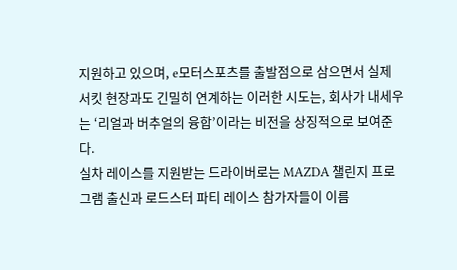지원하고 있으며, e모터스포츠를 출발점으로 삼으면서 실제 서킷 현장과도 긴밀히 연계하는 이러한 시도는, 회사가 내세우는 ‘리얼과 버추얼의 융합’이라는 비전을 상징적으로 보여준다.
실차 레이스를 지원받는 드라이버로는 MAZDA 챌린지 프로그램 출신과 로드스터 파티 레이스 참가자들이 이름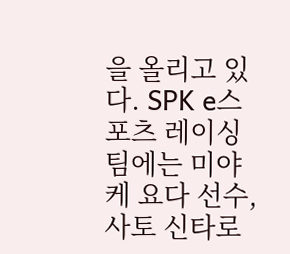을 올리고 있다. SPK e스포츠 레이싱팀에는 미야케 요다 선수, 사토 신타로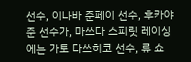선수, 이나바 준페이 선수, 후카야 준 선수가, 마쓰다 스피릿 레이싱에는 가토 다쓰히코 선수, 류 쇼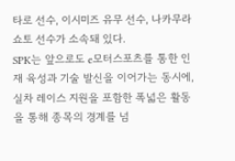타로 선수, 이시미즈 유무 선수, 나카무라 쇼토 선수가 소속돼 있다.
SPK는 앞으로도 e모터스포츠를 통한 인재 육성과 기술 발신을 이어가는 동시에, 실차 레이스 지원을 포함한 폭넓은 활동을 통해 종목의 경계를 넘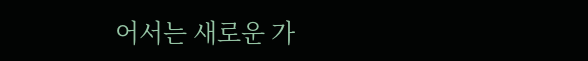어서는 새로운 가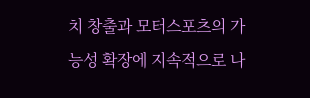치 창출과 모터스포츠의 가능성 확장에 지속적으로 나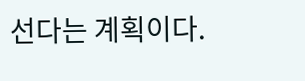선다는 계획이다.